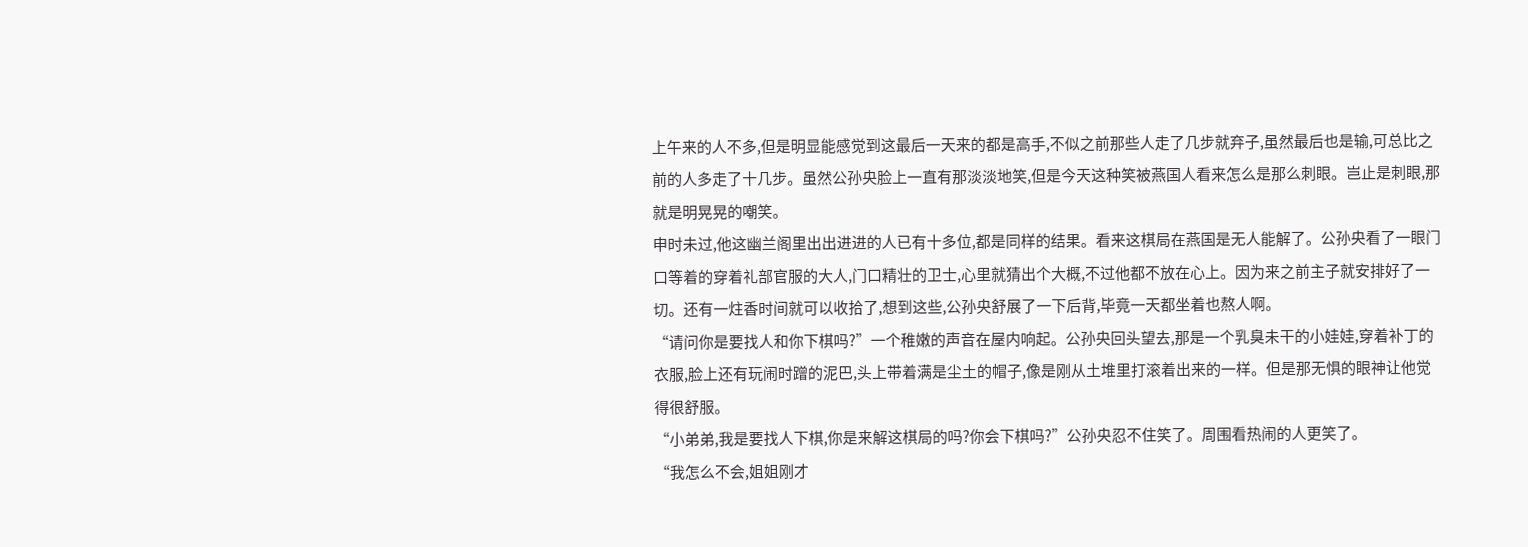上午来的人不多,但是明显能感觉到这最后一天来的都是高手,不似之前那些人走了几步就弃子,虽然最后也是输,可总比之前的人多走了十几步。虽然公孙央脸上一直有那淡淡地笑,但是今天这种笑被燕国人看来怎么是那么刺眼。岂止是刺眼,那就是明晃晃的嘲笑。
申时未过,他这幽兰阁里出出进进的人已有十多位,都是同样的结果。看来这棋局在燕国是无人能解了。公孙央看了一眼门口等着的穿着礼部官服的大人,门口精壮的卫士,心里就猜出个大概,不过他都不放在心上。因为来之前主子就安排好了一切。还有一炷香时间就可以收拾了,想到这些,公孙央舒展了一下后背,毕竟一天都坐着也熬人啊。
“请问你是要找人和你下棋吗?”一个稚嫩的声音在屋内响起。公孙央回头望去,那是一个乳臭未干的小娃娃,穿着补丁的衣服,脸上还有玩闹时蹭的泥巴,头上带着满是尘土的帽子,像是刚从土堆里打滚着出来的一样。但是那无惧的眼神让他觉得很舒服。
“小弟弟,我是要找人下棋,你是来解这棋局的吗?你会下棋吗?”公孙央忍不住笑了。周围看热闹的人更笑了。
“我怎么不会,姐姐刚才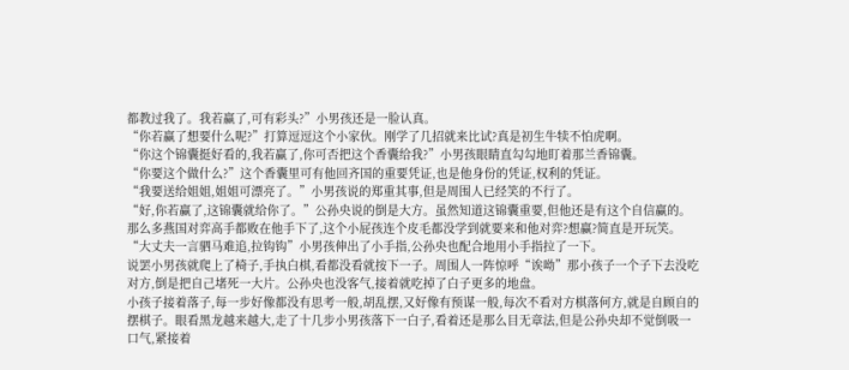都教过我了。我若赢了,可有彩头?”小男孩还是一脸认真。
“你若赢了想要什么呢?”打算逗逗这个小家伙。刚学了几招就来比试?真是初生牛犊不怕虎啊。
“你这个锦囊挺好看的,我若赢了,你可否把这个香囊给我?”小男孩眼睛直勾勾地盯着那兰香锦囊。
“你要这个做什么?”这个香囊里可有他回齐国的重要凭证,也是他身份的凭证,权利的凭证。
“我要送给姐姐,姐姐可漂亮了。”小男孩说的郑重其事,但是周围人已经笑的不行了。
“好,你若赢了,这锦囊就给你了。”公孙央说的倒是大方。虽然知道这锦囊重要,但他还是有这个自信赢的。那么多燕国对弈高手都败在他手下了,这个小屁孩连个皮毛都没学到就要来和他对弈?想赢?简直是开玩笑。
“大丈夫一言驷马难追,拉钩钩”小男孩伸出了小手指,公孙央也配合地用小手指拉了一下。
说罢小男孩就爬上了椅子,手执白棋,看都没看就按下一子。周围人一阵惊呼“诶呦”那小孩子一个子下去没吃对方,倒是把自己堵死一大片。公孙央也没客气,接着就吃掉了白子更多的地盘。
小孩子接着落子,每一步好像都没有思考一般,胡乱摆,又好像有预谋一般,每次不看对方棋落何方,就是自顾自的摆棋子。眼看黑龙越来越大,走了十几步小男孩落下一白子,看着还是那么目无章法,但是公孙央却不觉倒吸一口气,紧接着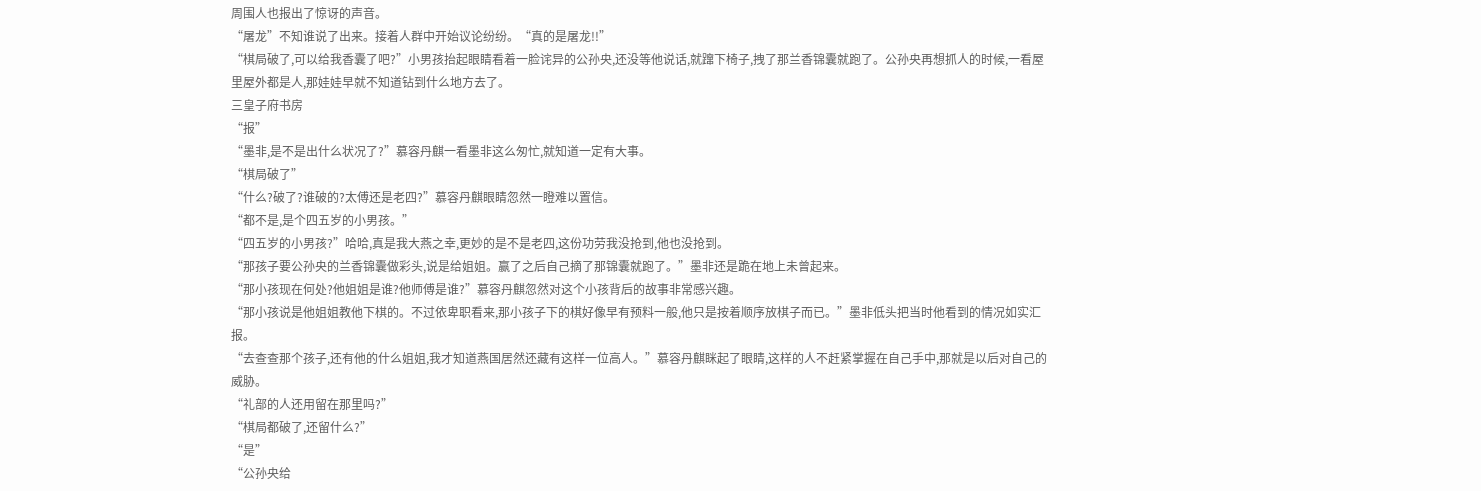周围人也报出了惊讶的声音。
“屠龙”不知谁说了出来。接着人群中开始议论纷纷。“真的是屠龙!!”
“棋局破了,可以给我香囊了吧?”小男孩抬起眼睛看着一脸诧异的公孙央,还没等他说话,就蹿下椅子,拽了那兰香锦囊就跑了。公孙央再想抓人的时候,一看屋里屋外都是人,那娃娃早就不知道钻到什么地方去了。
三皇子府书房
“报”
“墨非,是不是出什么状况了?”慕容丹麒一看墨非这么匆忙,就知道一定有大事。
“棋局破了”
“什么?破了?谁破的?太傅还是老四?”慕容丹麒眼睛忽然一瞪难以置信。
“都不是,是个四五岁的小男孩。”
“四五岁的小男孩?”哈哈,真是我大燕之幸,更妙的是不是老四,这份功劳我没抢到,他也没抢到。
“那孩子要公孙央的兰香锦囊做彩头,说是给姐姐。赢了之后自己摘了那锦囊就跑了。”墨非还是跪在地上未曾起来。
“那小孩现在何处?他姐姐是谁?他师傅是谁?”慕容丹麒忽然对这个小孩背后的故事非常感兴趣。
“那小孩说是他姐姐教他下棋的。不过依卑职看来,那小孩子下的棋好像早有预料一般,他只是按着顺序放棋子而已。”墨非低头把当时他看到的情况如实汇报。
“去查查那个孩子,还有他的什么姐姐,我才知道燕国居然还藏有这样一位高人。”慕容丹麒眯起了眼睛,这样的人不赶紧掌握在自己手中,那就是以后对自己的威胁。
“礼部的人还用留在那里吗?”
“棋局都破了,还留什么?”
“是”
“公孙央给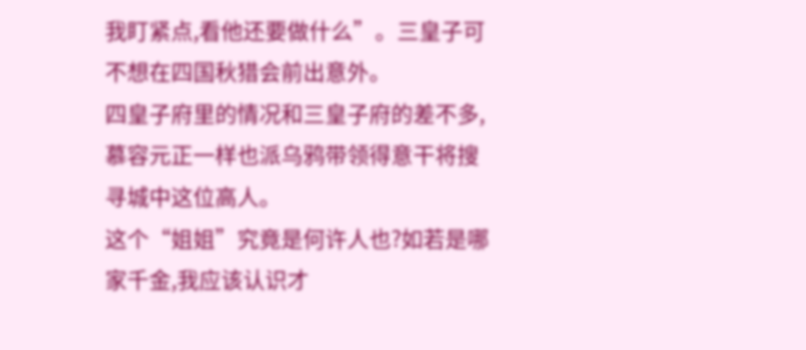我盯紧点,看他还要做什么”。三皇子可不想在四国秋猎会前出意外。
四皇子府里的情况和三皇子府的差不多,慕容元正一样也派乌鸦带领得意干将搜寻城中这位高人。
这个“姐姐”究竟是何许人也?如若是哪家千金,我应该认识才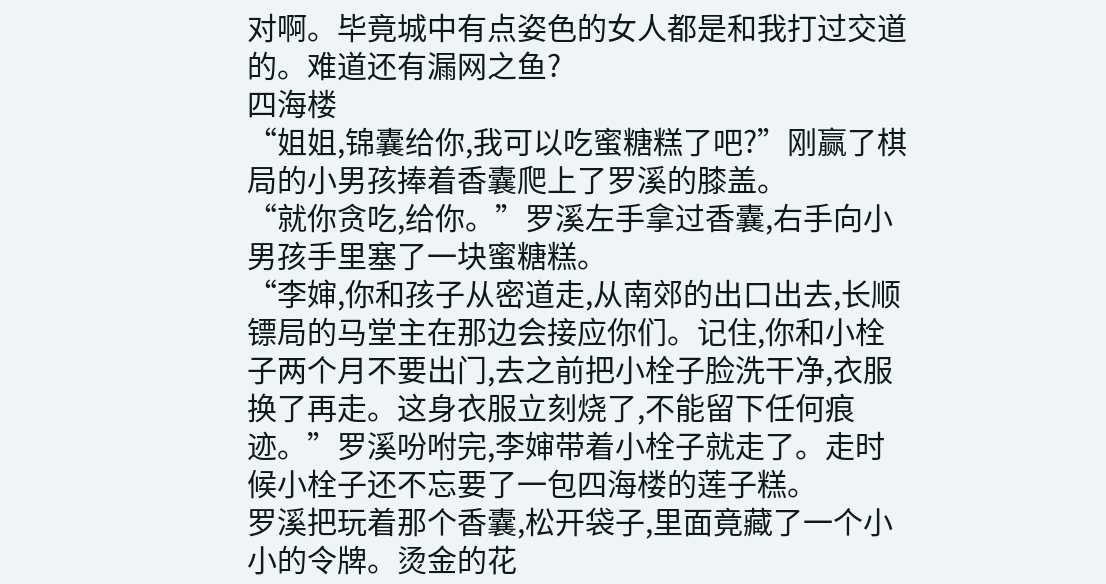对啊。毕竟城中有点姿色的女人都是和我打过交道的。难道还有漏网之鱼?
四海楼
“姐姐,锦囊给你,我可以吃蜜糖糕了吧?”刚赢了棋局的小男孩捧着香囊爬上了罗溪的膝盖。
“就你贪吃,给你。”罗溪左手拿过香囊,右手向小男孩手里塞了一块蜜糖糕。
“李婶,你和孩子从密道走,从南郊的出口出去,长顺镖局的马堂主在那边会接应你们。记住,你和小栓子两个月不要出门,去之前把小栓子脸洗干净,衣服换了再走。这身衣服立刻烧了,不能留下任何痕迹。”罗溪吩咐完,李婶带着小栓子就走了。走时候小栓子还不忘要了一包四海楼的莲子糕。
罗溪把玩着那个香囊,松开袋子,里面竟藏了一个小小的令牌。烫金的花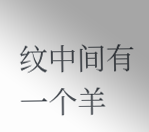纹中间有一个羊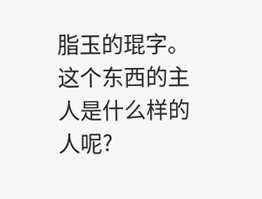脂玉的琨字。这个东西的主人是什么样的人呢?